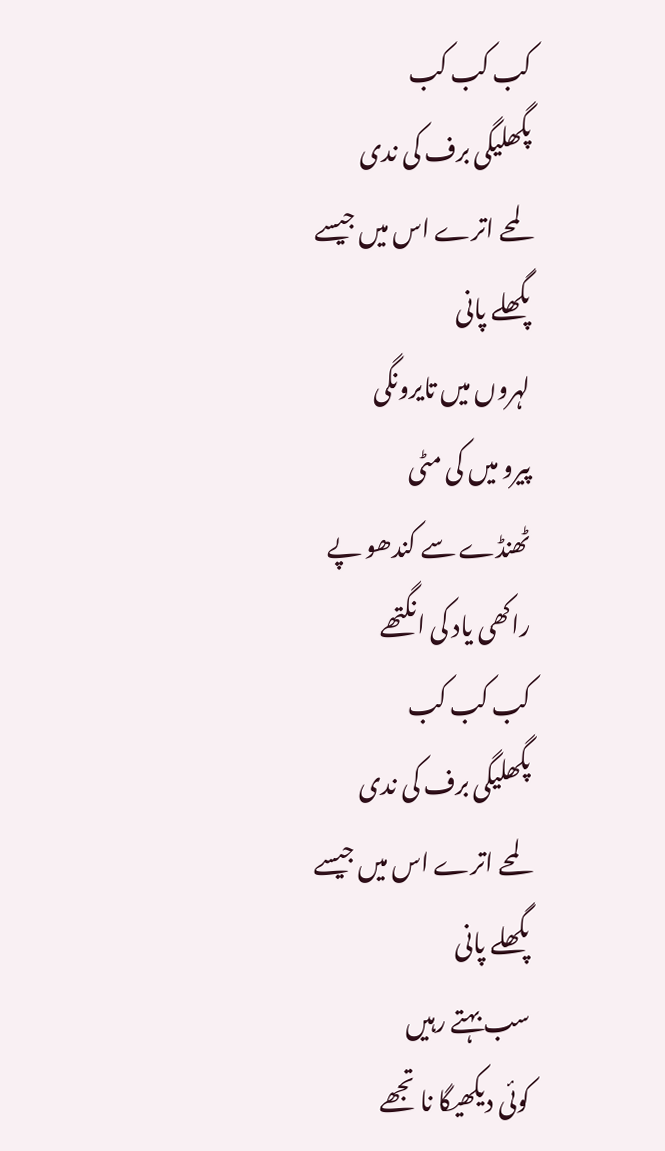کب کب کب
پگھلیگی برف کی ندی
لمحے اترے اس میں جیسے
پگھلے پانی
لہروں میں تایرونگی
پیرو میں کی مٹی
ٹھنڈے سے کندھو پے
راکھی یاد کی انگتھے
کب کب کب
پگھلیگی برف کی ندی
لمحے اترے اس میں جیسے
پگھلے پانی
سب بہتے رہیں
کوئی دیکھیگا نا تجھے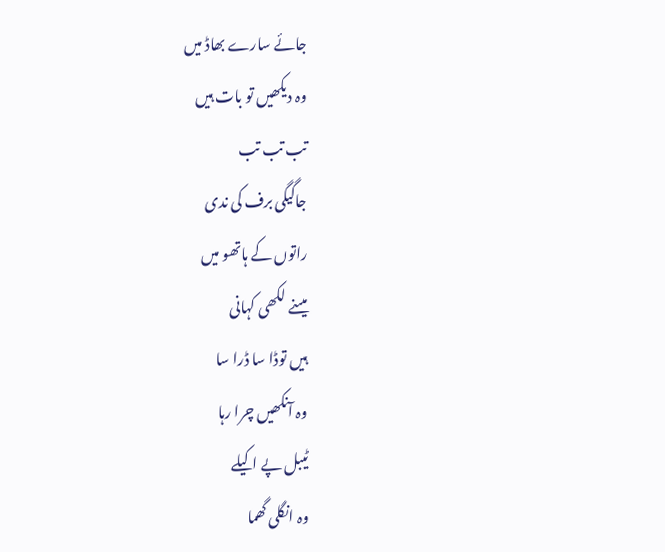جائے سارے بھاڈ میں
وہ دیکھیں تو بات ہیں
تب تب تب
جاگیگی برف کی ندی
راتوں کے ہاتھو میں
میںنے لکھی کہانی
ہیں توڈا سا ڈرا سا
وہ آنکھیں چرا رہا
ٹیبل پے اکیلے
وہ انگلی گھما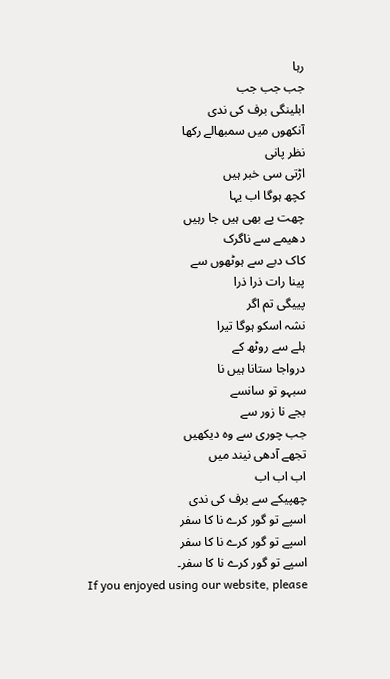رہا
جب جب جب
ابلینگی برف کی ندی
آنکھوں میں سمبھالے رکھا
نظر پانی
اڑتی سی خبر ہیں
کچھ ہوگا اب یہا
چھت پے بھی ہیں جا رہیں
دھیمے سے ناگرک
کاک دبے سے ہوٹھوں سے
پینا رات ذرا ذرا
پییگی تم اگر
نشہ اسکو ہوگا تیرا
ہلے سے روٹھ کے
درواجا ستانا ہیں نا
سبہو تو سانسے
بجے نا زور سے
جب چوری سے وہ دیکھیں
تجھے آدھی نیند میں
اب اب اب
چھپیکے سے برف کی ندی
اسپے تو گور کرے نا کا سفر
اسپے تو گور کرے نا کا سفر
اسپے تو گور کرے نا کا سفر۔
If you enjoyed using our website, please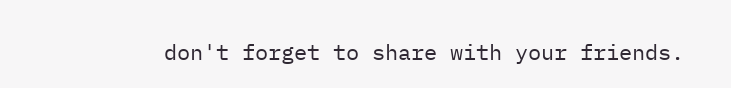don't forget to share with your friends.